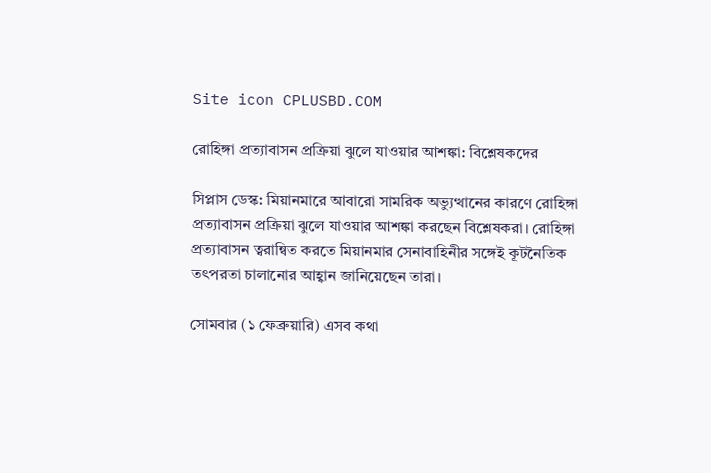Site icon CPLUSBD.COM

রোহিঙ্গা প্রত্যাবাসন প্রক্রিয়া ঝুলে যাওয়ার আশঙ্কা: বিশ্লেষকদের

সিপ্লাস ডেস্ক: মিয়ানমারে আবারো সামরিক অভ্যুত্থানের কারণে রোহিঙ্গা প্রত্যাবাসন প্রক্রিয়া ঝুলে যাওয়ার আশঙ্কা করছেন বিশ্লেষকরা। রোহিঙ্গা প্রত্যাবাসন ত্বরান্বিত করতে মিয়ানমার সেনাবাহিনীর সঙ্গেই কূটনৈতিক তৎপরতা চালানোর আহ্বান জানিয়েছেন তারা।

সোমবার (১ ফেব্রুয়ারি) এসব কথা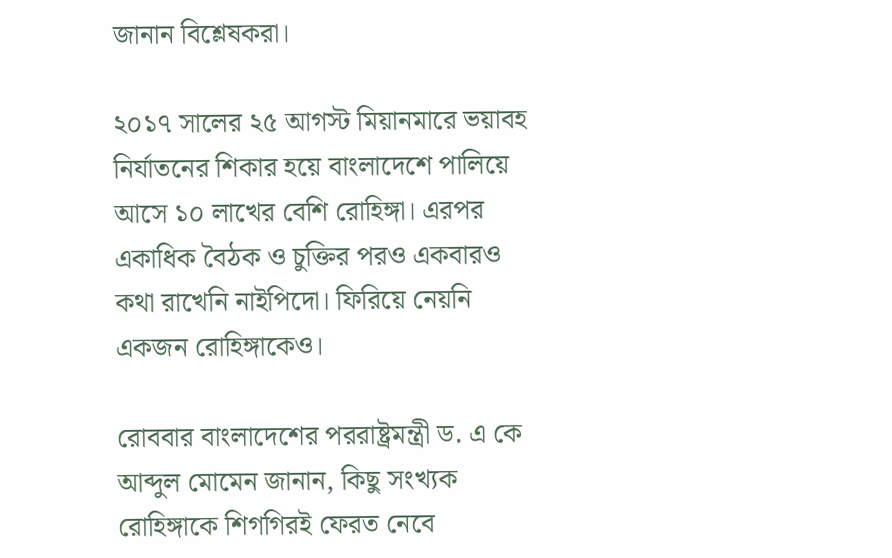জানান বিশ্লেষকরা।

২০১৭ সালের ২৫ আগস্ট মিয়ানমারে ভয়াবহ নির্যাতনের শিকার হয়ে বাংলাদেশে পালিয়ে আসে ১০ লাখের বেশি রোহিঙ্গা। এরপর একাধিক বৈঠক ও চুক্তির পরও একবারও কথা রাখেনি নাইপিদো। ফিরিয়ে নেয়নি একজন রোহিঙ্গাকেও।

রোববার বাংলাদেশের পররাষ্ট্রমন্ত্রী ড. এ কে আব্দুল মোমেন জানান, কিছু সংখ্যক রোহিঙ্গাকে শিগগিরই ফেরত নেবে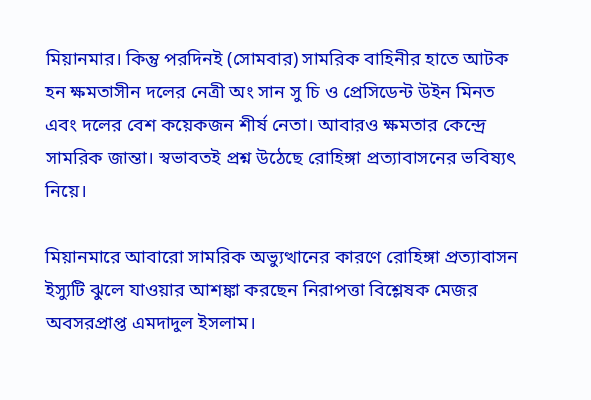মিয়ানমার। কিন্তু পরদিনই (সোমবার) সামরিক বাহিনীর হাতে আটক হন ক্ষমতাসীন দলের নেত্রী অং সান সু চি ও প্রেসিডেন্ট উইন মিনত এবং দলের বেশ কয়েকজন শীর্ষ নেতা। আবারও ক্ষমতার কেন্দ্রে সামরিক জান্তা। স্বভাবতই প্রশ্ন উঠেছে রোহিঙ্গা প্রত্যাবাসনের ভবিষ্যৎ নিয়ে।

মিয়ানমারে আবারো সামরিক অভ্যুত্থানের কারণে রোহিঙ্গা প্রত্যাবাসন ইস্যুটি ঝুলে যাওয়ার আশঙ্কা করছেন নিরাপত্তা বিশ্লেষক মেজর অবসরপ্রাপ্ত এমদাদুল ইসলাম।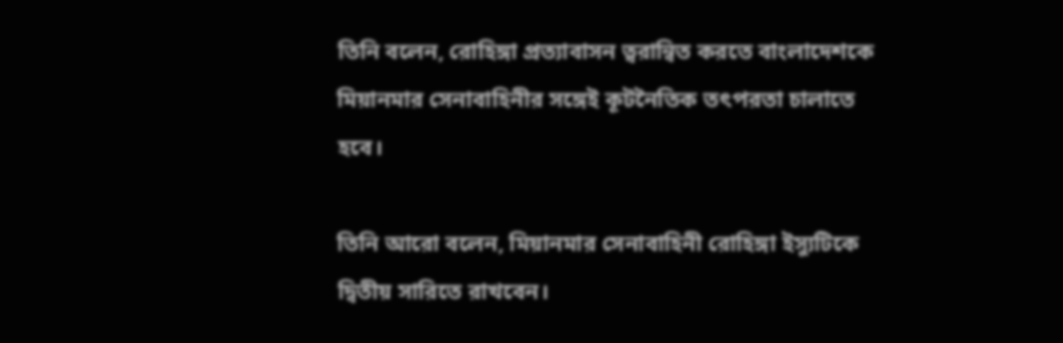তিনি বলেন, রোহিঙ্গা প্রত্যাবাসন ত্বরান্বিত করতে বাংলাদেশকে মিয়ানমার সেনাবাহিনীর সঙ্গেই কূটনৈতিক তৎপরতা চালাতে হবে।

তিনি আরো বলেন, মিয়ানমার সেনাবাহিনী রোহিঙ্গা ইস্যুটিকে দ্বিতীয় সারিতে রাখবেন।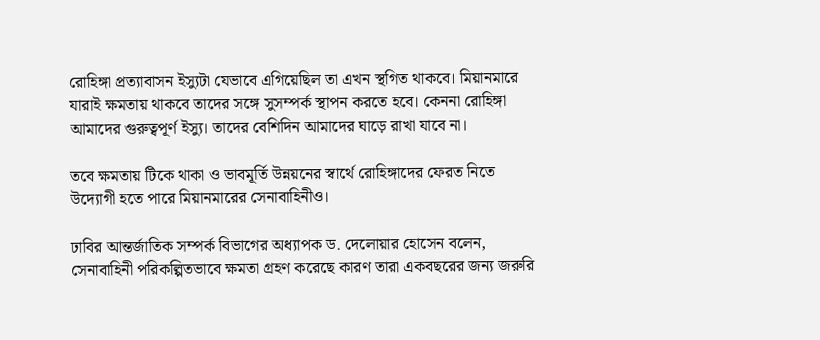রোহিঙ্গা প্রত্যাবাসন ইস্যুটা যেভাবে এগিয়েছিল তা এখন স্থগিত থাকবে। মিয়ানমারে যারাই ক্ষমতায় থাকবে তাদের সঙ্গে সুসম্পর্ক স্থাপন করতে হবে। কেননা রোহিঙ্গা আমাদের গুরুত্বপূর্ণ ইস্যু। তাদের বেশিদিন আমাদের ঘাড়ে রাখা যাবে না।

তবে ক্ষমতায় টিকে থাকা ও ভাবমূর্তি উন্নয়নের স্বার্থে রোহিঙ্গাদের ফেরত নিতে উদ্যোগী হতে পারে মিয়ানমারের সেনাবাহিনীও।

ঢাবির আন্তর্জাতিক সম্পর্ক বিভাগের অধ্যাপক ড. দেলোয়ার হোসেন বলেন, সেনাবাহিনী পরিকল্পিতভাবে ক্ষমতা গ্রহণ করেছে কারণ তারা একবছরের জন্য জরুরি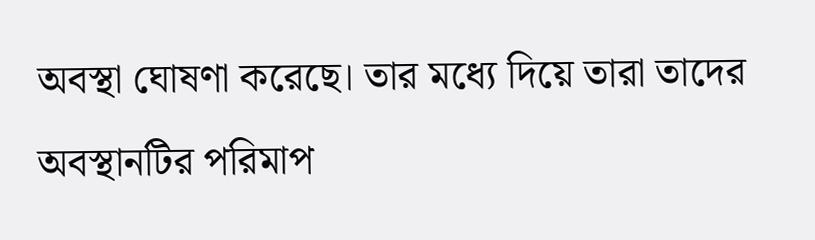অবস্থা ঘোষণা করেছে। তার মধ্যে দিয়ে তারা তাদের অবস্থানটির পরিমাপ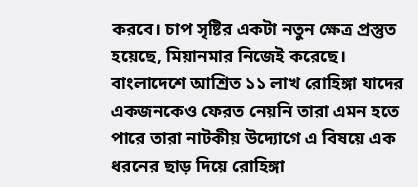করবে। চাপ সৃষ্টির একটা নতুন ক্ষেত্র প্রস্তুত হয়েছে, মিয়ানমার নিজেই করেছে। বাংলাদেশে আশ্রিত ১১ লাখ রোহিঙ্গা যাদের একজনকেও ফেরত নেয়নি তারা এমন হতে পারে তারা নাটকীয় উদ্যোগে এ বিষয়ে এক ধরনের ছাড় দিয়ে রোহিঙ্গা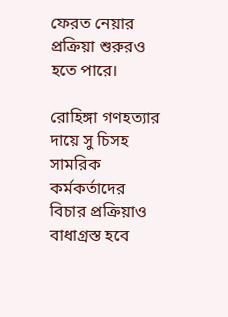ফেরত নেয়ার প্রক্রিয়া শুরুরও হতে পারে।

রোহিঙ্গা গণহত্যার দায়ে সু চিসহ সামরিক কর্মকর্তাদের বিচার প্রক্রিয়াও বাধাগ্রস্ত হবে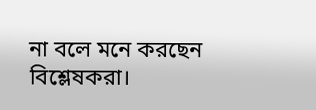না বলে মনে করছেন বিশ্লেষকরা।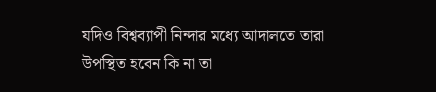যদিও বিশ্বব্যাপী নিন্দার মধ্যে আদালতে তারা উপস্থিত হবেন কি না তা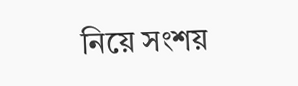নিয়ে সংশয়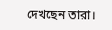দেখছেন তারা।